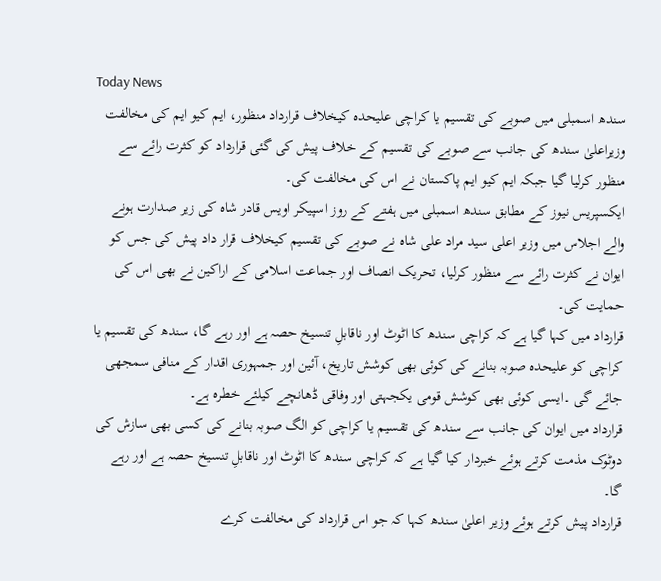Today News
سندھ اسمبلی میں صوبے کی تقسیم یا کراچی علیحدہ کیخلاف قرارداد منظور، ایم کیو ایم کی مخالفت
وزیراعلیٰ سندھ کی جانب سے صوبے کی تقسیم کے خلاف پیش کی گئی قرارداد کو کثرت رائے سے منظور کرلیا گیا جبکہ ایم کیو ایم پاکستان نے اس کی مخالفت کی۔
ایکسپریس نیوز کے مطابق سندھ اسمبلی میں ہفتے کے روز اسپیکر اویس قادر شاہ کی زیر صدارت ہونے والے اجلاس میں وزیر اعلی سید مراد علی شاہ نے صوبے کی تقسیم کیخلاف قرار داد پیش کی جس کو ایوان نے کثرت رائے سے منظور کرلیا، تحریک انصاف اور جماعت اسلامی کے اراکین نے بھی اس کی حمایت کی۔
قرارداد میں کہا گیا ہے کہ کراچی سندھ کا اٹوٹ اور ناقابلِ تنسیخ حصہ ہے اور رہے گا، سندھ کی تقسیم یا کراچی کو علیحدہ صوبہ بنانے کی کوئی بھی کوشش تاریخ، آئین اور جمہوری اقدار کے منافی سمجھی جائے گی ۔ایسی کوئی بھی کوشش قومی یکجہتی اور وفاقی ڈھانچے کیلئے خطرہ ہے۔
قرارداد میں ایوان کی جانب سے سندھ کی تقسیم یا کراچی کو الگ صوبہ بنانے کی کسی بھی سازش کی دوٹوک مذمت کرتے ہوئے خبردار کیا گیا ہے کہ کراچی سندھ کا اٹوٹ اور ناقابلِ تنسیخ حصہ ہے اور رہے گا۔
قرارداد پیش کرتے ہوئے وزیر اعلیٰ سندھ کہا کہ جو اس قرارداد کی مخالفت کرے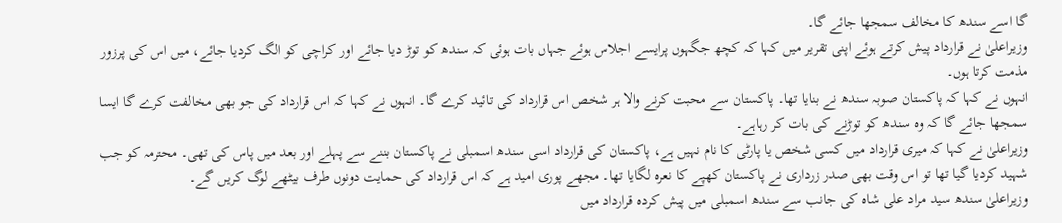گا اسے سندھ کا مخالف سمجھا جائے گا۔
وزیراعلیٰ نے قرارداد پیش کرتے ہوئے اپنی تقریر میں کہا کہ کچھ جگہوں پرایسے اجلاس ہوئے جہاں بات ہوئی کہ سندھ کو توڑ دیا جائے اور کراچی کو الگ کردیا جائے، میں اس کی پرزور مذمت کرتا ہوں۔
انہوں نے کہا کہ پاکستان صوبہ سندھ نے بنایا تھا۔ پاکستان سے محبت کرنے والا ہر شخص اس قرارداد کی تائید کرے گا۔ انہوں نے کہا کہ اس قرارداد کی جو بھی مخالفت کرے گا ایسا سمجھا جائے گا کہ وہ سندھ کو توڑنے کی بات کر رہاہے۔
وزیراعلیٰ نے کہا کہ میری قرارداد میں کسی شخص یا پارٹی کا نام نہیں ہے، پاکستان کی قرارداد اسی سندھ اسمبلی نے پاکستان بننے سے پہلے اور بعد میں پاس کی تھی۔ محترمہ کو جب شہید کردیا گیا تھا تو اس وقت بھی صدر زرداری نے پاکستان کھپے کا نعرہ لگایا تھا۔ مجھے پوری امید ہے کہ اس قرارداد کی حمایت دونوں طرف بیٹھے لوگ کریں گے۔
وزیراعلیٰ سندھ سید مراد علی شاہ کی جانب سے سندھ اسمبلی میں پیش کردہ قرارداد میں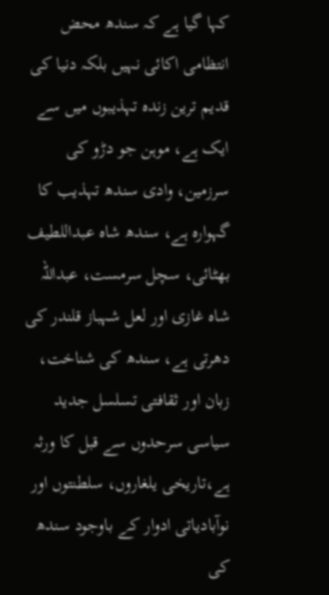کہا گیا ہے کہ سندھ محض انتظامی اکائی نہیں بلکہ دنیا کی قدیم ترین زندہ تہذیبوں میں سے ایک ہے، موہن جو دڑو کی سرزمین، وادی سندھ تہذیب کا گہوارہ ہے، سندھ شاہ عبداللطیف بھٹائی، سچل سرمست، عبداللہ شاہ غازی اور لعل شہباز قلندر کی دھرتی ہے، سندھ کی شناخت، زبان اور ثقافتی تسلسل جدید سیاسی سرحدوں سے قبل کا ورثہ ہے،تاریخی یلغاروں، سلطنتوں اور نوآبادیاتی ادوار کے باوجود سندھ کی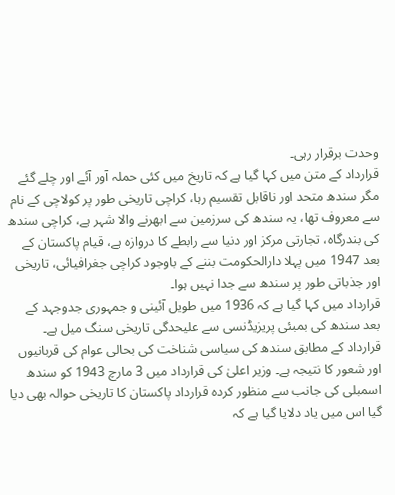وحدت برقرار رہی۔
قرارداد کے متن میں کہا گیا ہے کہ تاریخ میں کئی حملہ آور آئے اور چلے گئے مگر سندھ متحد اور ناقابل تقسیم رہا، کراچی تاریخی طور پر کولاچی کے نام سے معروف تھا، یہ سندھ کی سرزمین سے ابھرنے والا شہر ہے، کراچی سندھ کی بندرگاہ، تجارتی مرکز اور دنیا سے رابطے کا دروازہ ہے، قیام پاکستان کے بعد 1947 میں پہلا دارالحکومت بننے کے باوجود کراچی جغرافیائی، تاریخی اور جذباتی طور پر سندھ سے جدا نہیں ہوا۔
قرارداد میں کہا گیا ہے کہ 1936 میں طویل آئینی و جمہوری جدوجہد کے بعد سندھ کی بمبئی پریزیڈنسی سے علیحدگی تاریخی سنگ میل ہے۔
قرارداد کے مطابق سندھ کی سیاسی شناخت کی بحالی عوام کی قربانیوں اور شعور کا نتیجہ ہے۔ وزیر اعلیٰ کی قرارداد میں 3 مارچ 1943 کو سندھ اسمبلی کی جانب سے منظور کردہ قرارداد پاکستان کا تاریخی حوالہ بھی دیا گیا اس میں یاد دلایا گیا ہے کہ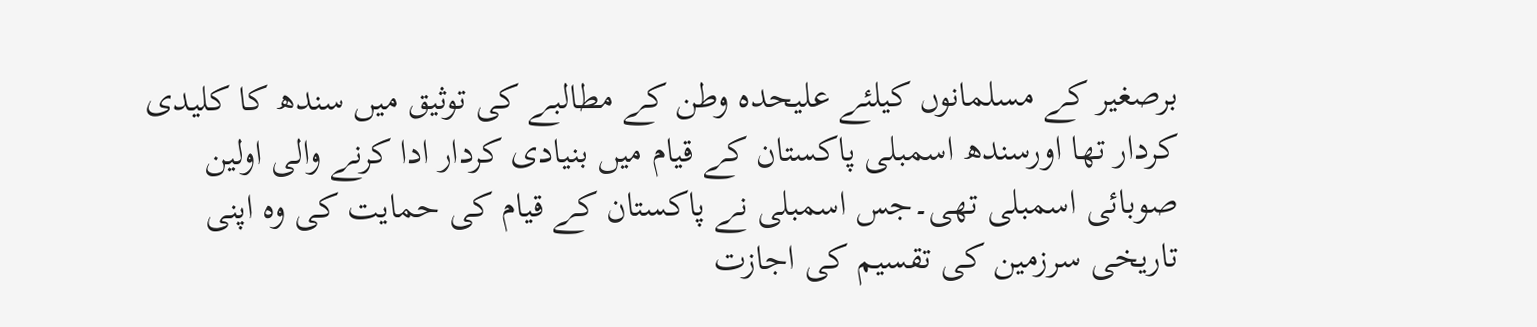برصغیر کے مسلمانوں کیلئے علیحدہ وطن کے مطالبے کی توثیق میں سندھ کا کلیدی کردار تھا اورسندھ اسمبلی پاکستان کے قیام میں بنیادی کردار ادا کرنے والی اولین صوبائی اسمبلی تھی۔جس اسمبلی نے پاکستان کے قیام کی حمایت کی وہ اپنی تاریخی سرزمین کی تقسیم کی اجازت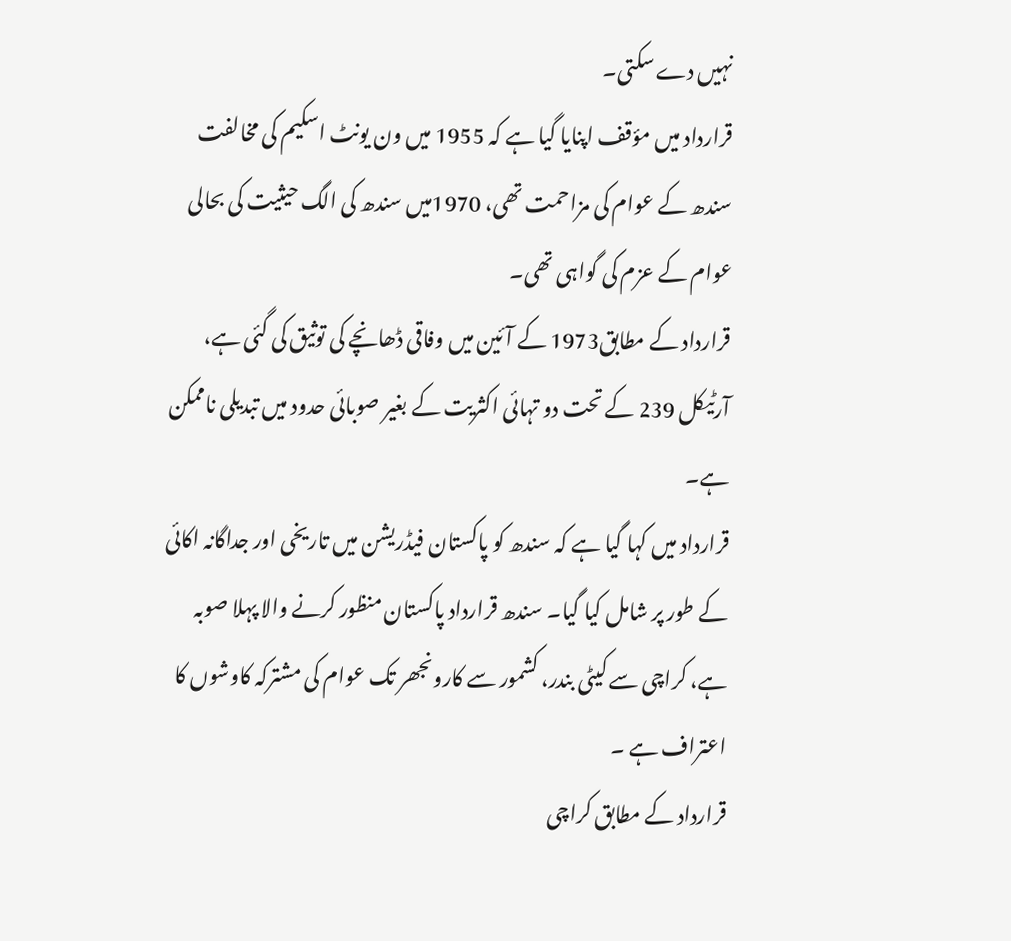نہیں دے سکتی۔
قرارداد میں مؤقف اپنایا گیا ہے کہ 1955 میں ون یونٹ اسکیم کی مخالفت سندھ کے عوام کی مزاحمت تھی، 1970میں سندھ کی الگ حیثیت کی بحالی عوام کے عزم کی گواہی تھی۔
قرارداد کے مطابق1973 کے آئین میں وفاقی ڈھانچے کی توثیق کی گئی ہے، آرٹیکل 239 کے تحت دو تہائی اکثریت کے بغیر صوبائی حدود میں تبدیلی ناممکن ہے۔
قرارداد میں کہا گیا ہے کہ سندھ کو پاکستان فیڈریشن میں تاریخی اور جداگانہ اکائی کے طور پر شامل کیا گیا۔ سندھ قرارداد پاکستان منظور کرنے والا پہلا صوبہ ہے، کراچی سے کیٹی بندر، کشمور سے کارونجھر تک عوام کی مشترکہ کاوشوں کا اعتراف ہے ۔
قرارداد کے مطابق کراچی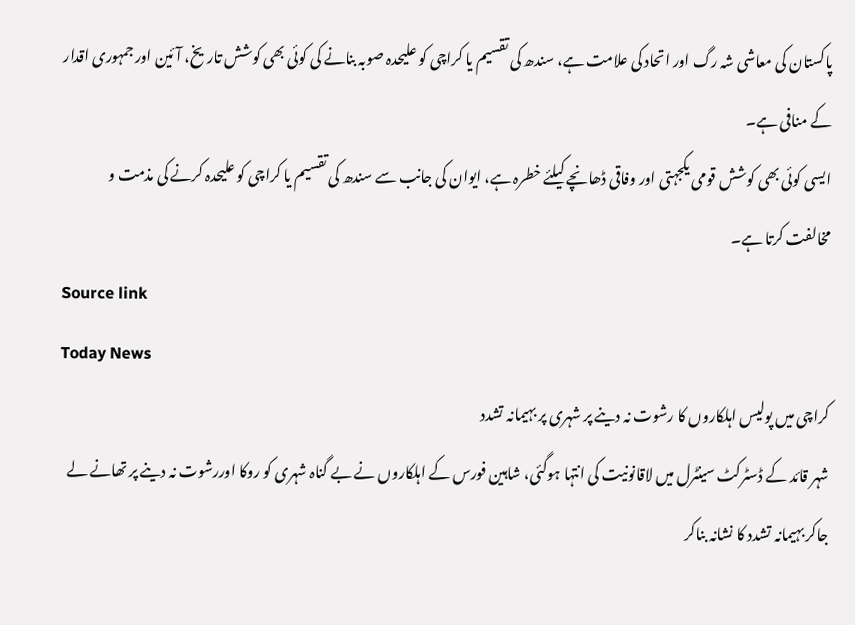پاکستان کی معاشی شہ رگ اور اتحاد کی علامت ہے، سندھ کی تقسیم یا کراچی کو علیحدہ صوبہ بنانے کی کوئی بھی کوشش تاریخ، آئین اور جمہوری اقدار کے منافی ہے۔
ایسی کوئی بھی کوشش قومی یکجہتی اور وفاقی ڈھانچے کیلئے خطرہ ہے، ایوان کی جانب سے سندھ کی تقسیم یا کراچی کو علیحدہ کرنے کی مذمت و مخالفت کرتا ہے۔
Source link
Today News
کراچی میں پولیس اہلکاروں کا رشوت نہ دینے پر شہری پر بہیمانہ تشدد
شہر قائد کے ڈسٹرکٹ سینٹرل میں لاقانونیت کی انتہا ہوگئی، شاہین فورس کے اہلکاروں نے بے گناہ شہری کو روکا اوررشوت نہ دینے پر تھانے لے جاکر بہیمانہ تشدد کا نشانہ بناکر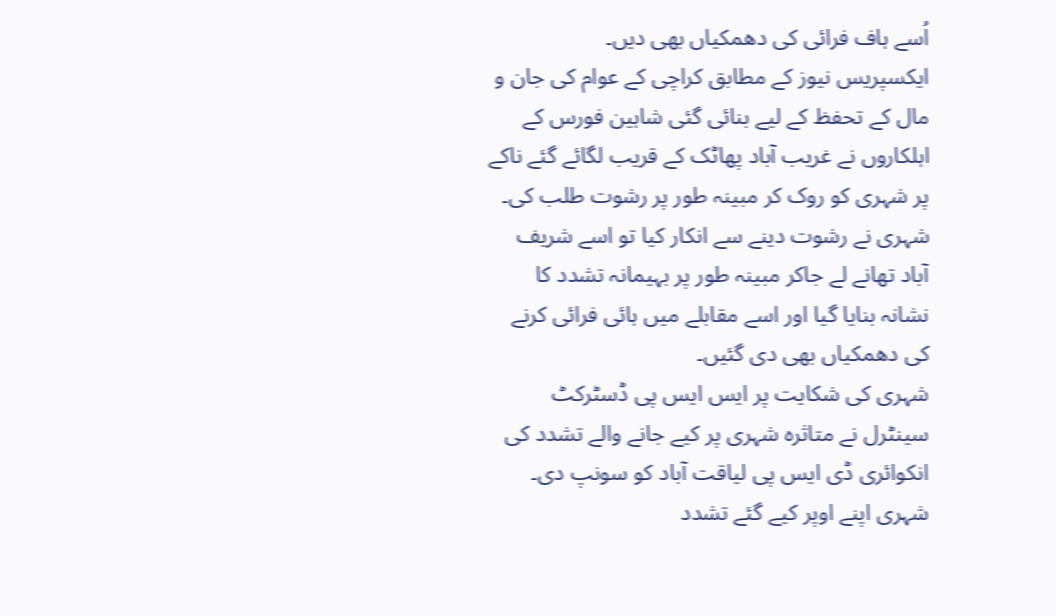اُسے ہاف فرائی کی دھمکیاں بھی دیں۔
ایکسپریس نیوز کے مطابق کراچی کے عوام کی جان و مال کے تحفظ کے لیے بنائی گئی شاہین فورس کے اہلکاروں نے غریب آباد پھاٹک کے قریب لگائے گئے ناکے پر شہری کو روک کر مبینہ طور پر رشوت طلب کی۔
شہری نے رشوت دینے سے انکار کیا تو اسے شریف آباد تھانے لے جاکر مبینہ طور پر بہیمانہ تشدد کا نشانہ بنایا گیا اور اسے مقابلے میں ہائی فرائی کرنے کی دھمکیاں بھی دی گئیں۔
شہری کی شکایت پر ایس ایس پی ڈسٹرکٹ سینٹرل نے متاثرہ شہری پر کیے جانے والے تشدد کی انکوائری ڈی ایس پی لیاقت آباد کو سونپ دی۔
شہری اپنے اوپر کیے گئے تشدد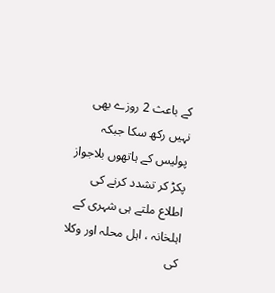کے باعث 2 روزے بھی نہیں رکھ سکا جبکہ پولیس کے ہاتھوں بلاجواز پکڑ کر تشدد کرنے کی اطلاع ملتے ہی شہری کے اہلخانہ ، اہل محلہ اور وکلا کی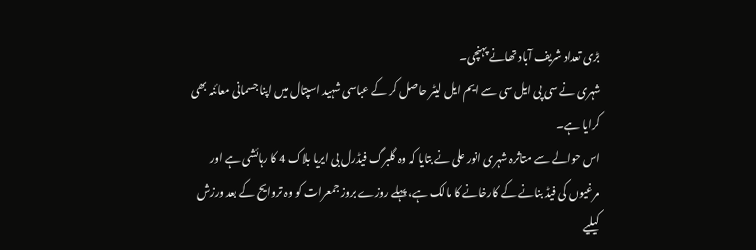بڑی تعداد شریف آباد تھانے پہنچی۔
شہری نے سی پی ایل سی سے ایم ایل لیٹر حاصل کر کے عباسی شہید اسپتال میں اپنا جسمانی معائنہ بھی کرایا ہے۔
اس حوالے سے متاثرہ شہری انور علی نے بتایا کہ وہ گلبرگ فیڈرل بی ایریا بلاک 4 کا رہائشی ہے اور مرغیوں کی فیڈ بنانے کے کارخانے کا مالک ہے، پہلے روزے بروز جمعرات کو وہ تروایح کے بعد ورزش کیلیے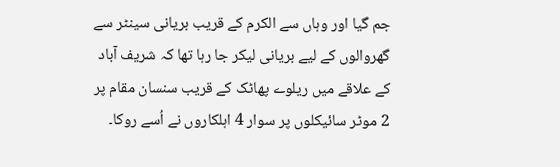جم گیا اور وہاں سے الکرم کے قریب بریانی سینٹر سے گھروالوں کے لیے بریانی لیکر جا رہا تھا کہ شریف آباد کے علاقے میں ریلوے پھاٹک کے قریب سنسان مقام پر 2 موٹر سائیکلوں پر سوار 4 اہلکاروں نے اُسے روکا۔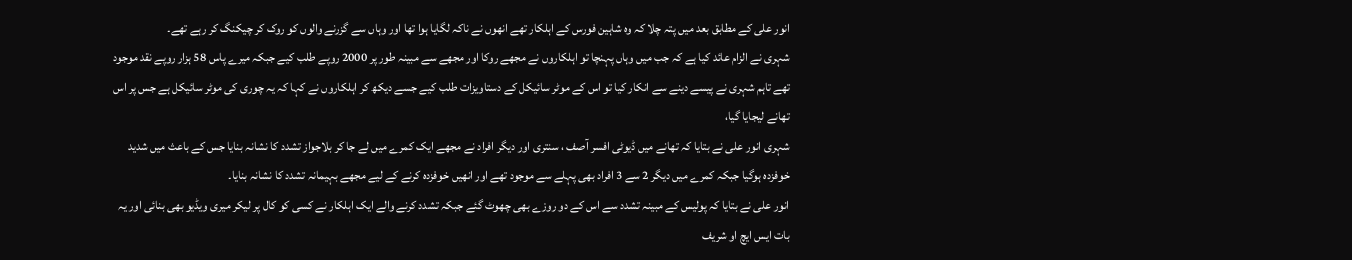انور علی کے مطابق بعد میں پتہ چلا کہ وہ شاہین فورس کے اہلکار تھے انھوں نے ناکہ لگایا ہوا تھا اور وہاں سے گزرنے والوں کو روک کر چیکنگ کر رہے تھے۔
شہری نے الزام عائد کیا ہے کہ جب میں وہاں پہنچا تو اہلکاروں نے مجھے روکا اور مجھے سے مبینہ طور پر 2000 روپے طلب کیے جبکہ میرے پاس 58 ہزار روپے نقد موجود تھے تاہم شہری نے پیسے دینے سے انکار کیا تو اس کے موٹر سائیکل کے دستاویزات طلب کیے جسے دیکھ کر اہلکاروں نے کہا کہ یہ چوری کی موٹر سائیکل ہے جس پر اس تھانے لیجایا گیا،
شہری انور علی نے بتایا کہ تھانے میں ڈیوٹی افسر آصف ، سنتری اور دیگر افراد نے مجھے ایک کمرے میں لے جا کر بلاجواز تشدد کا نشانہ بنایا جس کے باعث میں شدید خوفزدہ ہوگیا جبکہ کمرے میں دیگر 2 سے 3 افراد بھی پہلے سے موجود تھے اور انھیں خوفزدہ کرنے کے لیے مجھے بہیمانہ تشدد کا نشانہ بنایا۔
انور علی نے بتایا کہ پولیس کے مبینہ تشدد سے اس کے دو روزے بھی چھوٹ گئے جبکہ تشدد کرنے والے ایک اہلکار نے کسی کو کال پر لیکر میری ویڈیو بھی بنائی اور یہ بات ایس ایچ او شریف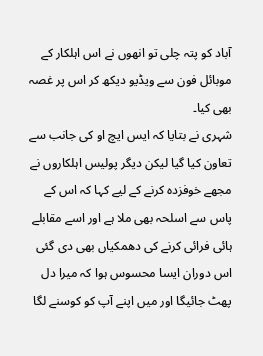آباد کو پتہ چلی تو انھوں نے اس اہلکار کے موبائل فون سے ویڈیو دیکھ کر اس پر غصہ بھی کیا۔
شہری نے بتایا کہ ایس ایچ او کی جانب سے تعاون کیا گیا لیکن دیگر پولیس اہلکاروں نے مجھے خوفزدہ کرنے کے لیے کہا کہ اس کے پاس سے اسلحہ بھی ملا ہے اور اسے مقابلے ہائی فرائی کرنے کی دھمکیاں بھی دی گئی اس دوران ایسا محسوس ہوا کہ میرا دل پھٹ جائیگا اور میں اپنے آپ کو کوسنے لگا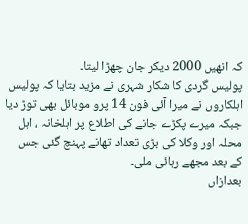کہ انھیں 2000 دیکر جان چھڑا لیتا۔
پولیس گردی کا شکار شہری نے مزید بتایا کہ پولیس اہلکاروں نے میرا آئی فون 14 پرو موبائل بھی توڑ دیا جبکہ میرے پکڑے جانے کی اطلاع پر اہلخانہ ، اہل محلہ اور وکلا کی بڑی تعداد تھانے پہنچ گئی جس کے بعد مجھے رہائی ملی۔
بعدازاں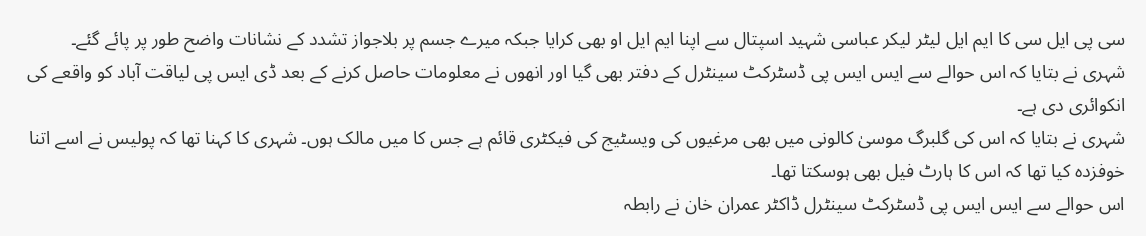سی پی ایل سی کا ایم ایل لیٹر لیکر عباسی شہید اسپتال سے اپنا ایم ایل او بھی کرایا جبکہ میرے جسم پر بلاجواز تشدد کے نشانات واضح طور پر پائے گئے۔
شہری نے بتایا کہ اس حوالے سے ایس ایس پی ڈسٹرکٹ سینٹرل کے دفتر بھی گیا اور انھوں نے معلومات حاصل کرنے کے بعد ڈی ایس پی لیاقت آباد کو واقعے کی انکوائری دی ہے۔
شہری نے بتایا کہ اس کی گلبرگ موسیٰ کالونی میں بھی مرغیوں کی ویسٹیج کی فیکٹری قائم ہے جس کا میں مالک ہوں۔ شہری کا کہنا تھا کہ پولیس نے اسے اتنا خوفزدہ کیا تھا کہ اس کا ہارٹ فیل بھی ہوسکتا تھا۔
اس حوالے سے ایس ایس پی ڈسٹرکٹ سینٹرل ڈاکٹر عمران خان نے رابطہ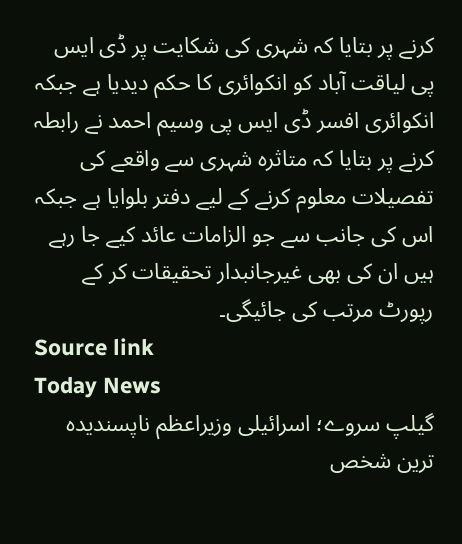کرنے پر بتایا کہ شہری کی شکایت پر ڈی ایس پی لیاقت آباد کو انکوائری کا حکم دیدیا ہے جبکہ انکوائری افسر ڈی ایس پی وسیم احمد نے رابطہ کرنے پر بتایا کہ متاثرہ شہری سے واقعے کی تفصیلات معلوم کرنے کے لیے دفتر بلوایا ہے جبکہ اس کی جانب سے جو الزامات عائد کیے جا رہے ہیں ان کی بھی غیرجانبدار تحقیقات کر کے رپورٹ مرتب کی جائیگی۔
Source link
Today News
گیلپ سروے؛ اسرائیلی وزیراعظم ناپسندیدہ ترین شخص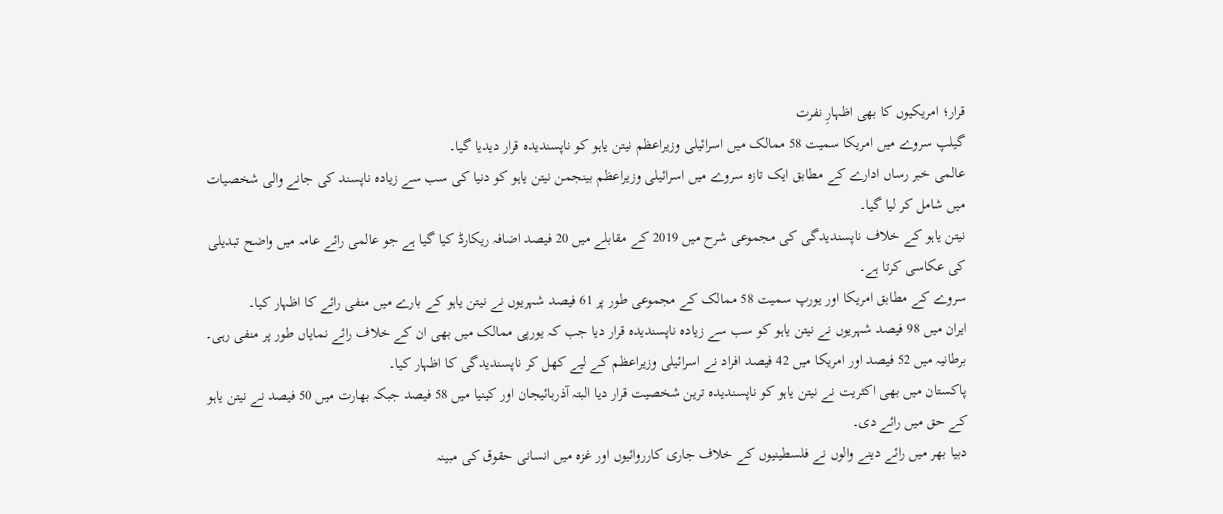قرار؛ امریکیوں کا بھی اظہارِ نفرت
گیلپ سروے میں امریکا سمیت 58 ممالک میں اسرائیلی وزیراعظم نیتن یاہو کو ناپسندیدہ قرار دیدیا گیا۔
عالمی خبر رساں ادارے کے مطابق ایک تازہ سروے میں اسرائیلی وزیراعظم بینجمن نیتن یاہو کو دنیا کی سب سے زیادہ ناپسند کی جانے والی شخصیات میں شامل کر لیا گیا۔
نیتن یاہو کے خلاف ناپسندیدگی کی مجموعی شرح میں 2019 کے مقابلے میں 20 فیصد اضافہ ریکارڈ کیا گیا ہے جو عالمی رائے عامہ میں واضح تبدیلی کی عکاسی کرتا ہے۔
سروے کے مطابق امریکا اور یورپ سمیت 58 ممالک کے مجموعی طور پر 61 فیصد شہریوں نے نیتن یاہو کے بارے میں منفی رائے کا اظہار کیا۔
ایران میں 98 فیصد شہریوں نے نیتن یاہو کو سب سے زیادہ ناپسندیدہ قرار دیا جب کہ یورپی ممالک میں بھی ان کے خلاف رائے نمایاں طور پر منفی رہی۔
برطانیہ میں 52 فیصد اور امریکا میں 42 فیصد افراد نے اسرائیلی وزیراعظم کے لیے کھل کر ناپسندیدگی کا اظہار کیا۔
پاکستان میں بھی اکثریت نے نیتن یاہو کو ناپسندیدہ ترین شخصیت قرار دیا البتہ آذربائیجان اور کینیا میں 58 فیصد جبکہ بھارت میں 50 فیصد نے نیتن یاہو کے حق میں رائے دی۔
دبیا بھر میں رائے دینے والوں نے فلسطینیوں کے خلاف جاری کارروائیوں اور غزہ میں انسانی حقوق کی مبینہ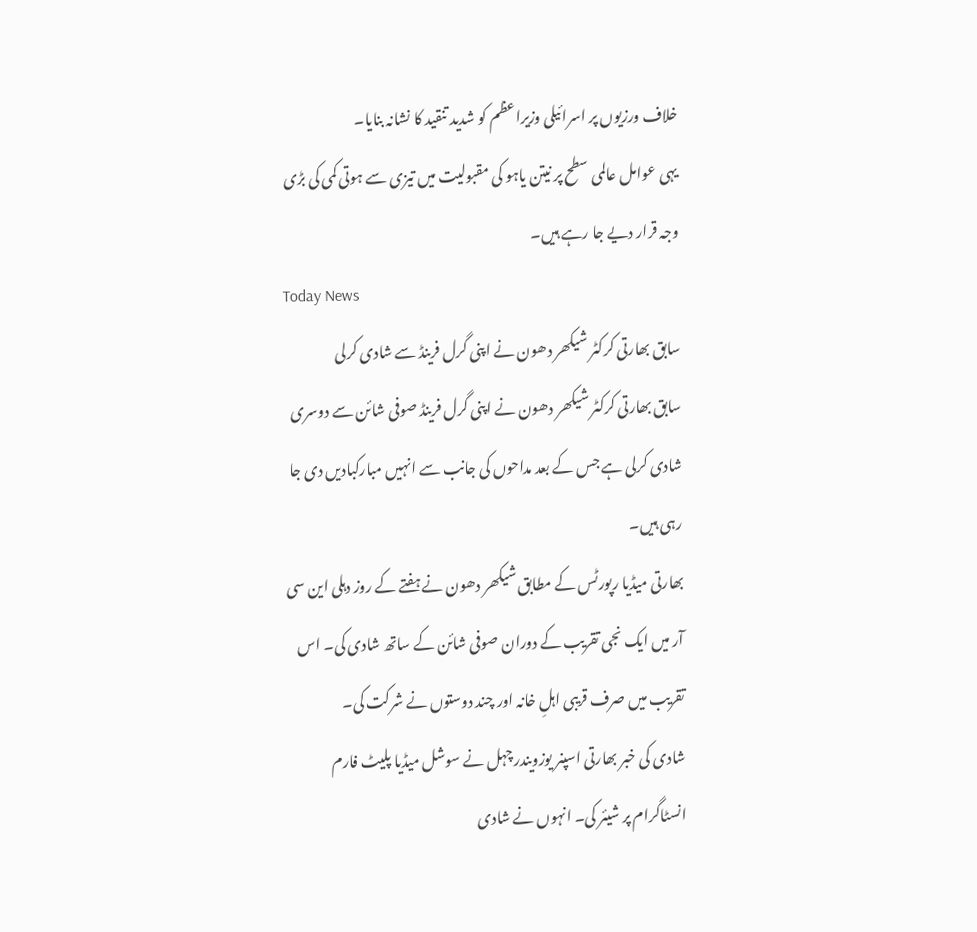خلاف ورزیوں پر اسرائیلی وزیراعظم کو شدید تنقید کا نشانہ بنایا۔
یہی عوامل عالمی سطح پر نیتن یاہو کی مقبولیت میں تیزی سے ہوتی کمی کی بڑی وجہ قرار دیے جا رہے ہیں۔
Today News
سابق بھارتی کرکٹر شیکھر دھون نے اپنی گرل فرینڈ سے شادی کرلی
سابق بھارتی کرکٹر شیکھر دھون نے اپنی گرل فرینڈ صوفی شائن سے دوسری شادی کرلی ہے جس کے بعد مداحوں کی جانب سے انہیں مبارکبادیں دی جا رہی ہیں۔
بھارتی میڈیا رپورٹس کے مطابق شیکھر دھون نے ہفتے کے روز دہلی این سی آر میں ایک نجی تقریب کے دوران صوفی شائن کے ساتھ شادی کی۔ اس تقریب میں صرف قریبی اہلِ خانہ اور چند دوستوں نے شرکت کی۔
شادی کی خبر بھارتی اسپنر یوزویندر چہل نے سوشل میڈیا پلیٹ فارم انسٹاگرام پر شیئر کی۔ انہوں نے شادی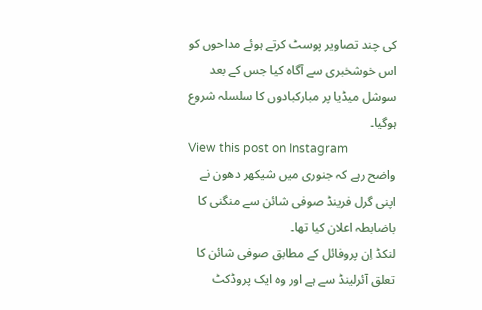کی چند تصاویر پوسٹ کرتے ہوئے مداحوں کو اس خوشخبری سے آگاہ کیا جس کے بعد سوشل میڈیا پر مبارکبادوں کا سلسلہ شروع ہوگیا۔
View this post on Instagram
واضح رہے کہ جنوری میں شیکھر دھون نے اپنی گرل فرینڈ صوفی شائن سے منگنی کا باضابطہ اعلان کیا تھا۔
لنکڈ اِن پروفائل کے مطابق صوفی شائن کا تعلق آئرلینڈ سے ہے اور وہ ایک پروڈکٹ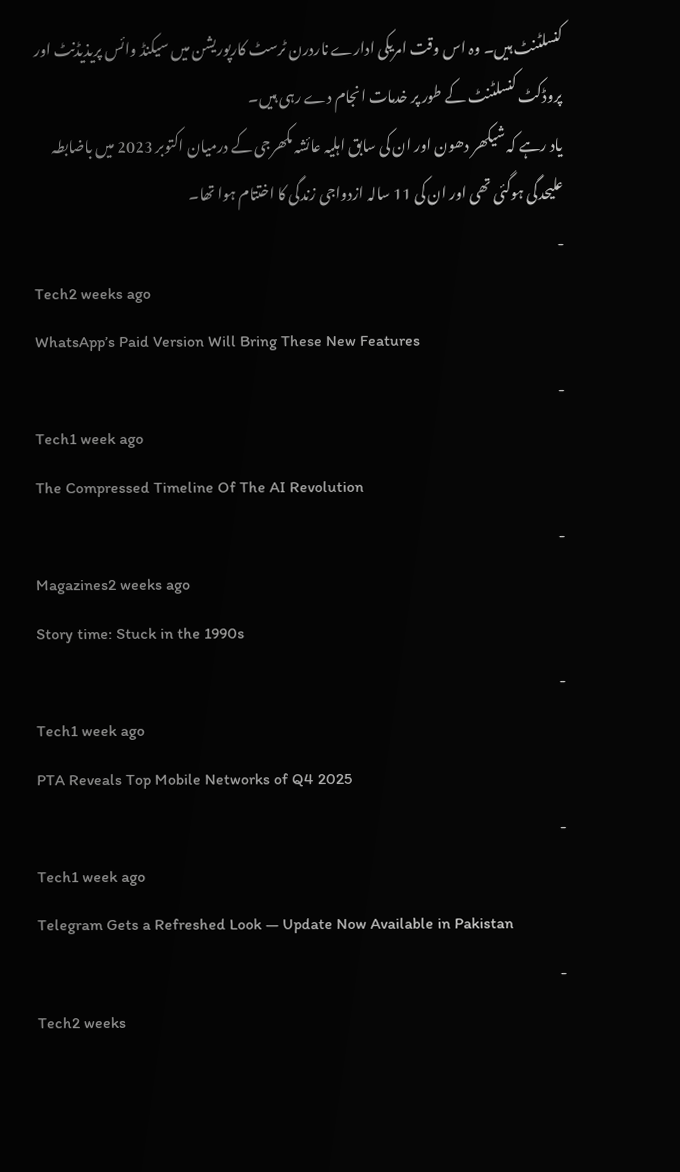کنسلٹنٹ ہیں۔ وہ اس وقت امریکی ادارے ناردرن ٹرسٹ کارپوریشن میں سیکنڈ وائس پریذیڈنٹ اور پروڈکٹ کنسلٹنٹ کے طور پر خدمات انجام دے رہی ہیں۔
یاد رہے کہ شیکھر دھون اور ان کی سابق اہلیہ عائشہ مکھرجی کے درمیان اکتوبر 2023 میں باضابطہ علیحدگی ہوگئی تھی اور ان کی 11 سالہ ازدواجی زندگی کا اختتام ہوا تھا۔
-
Tech2 weeks ago
WhatsApp’s Paid Version Will Bring These New Features
-
Tech1 week ago
The Compressed Timeline Of The AI Revolution
-
Magazines2 weeks ago
Story time: Stuck in the 1990s
-
Tech1 week ago
PTA Reveals Top Mobile Networks of Q4 2025
-
Tech1 week ago
Telegram Gets a Refreshed Look — Update Now Available in Pakistan
-
Tech2 weeks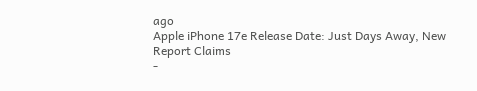ago
Apple iPhone 17e Release Date: Just Days Away, New Report Claims
-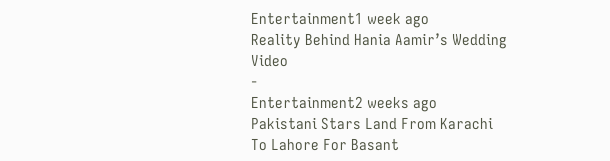Entertainment1 week ago
Reality Behind Hania Aamir’s Wedding Video
-
Entertainment2 weeks ago
Pakistani Stars Land From Karachi To Lahore For Basant